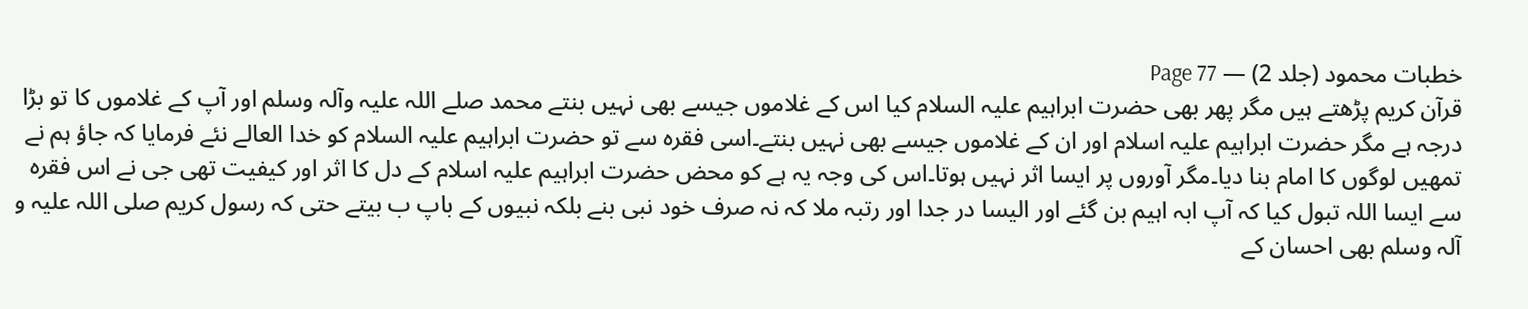خطبات محمود (جلد 2) — Page 77
قرآن کریم پڑھتے ہیں مگر پھر بھی حضرت ابراہیم علیہ السلام کیا اس کے غلاموں جیسے بھی نہیں بنتے محمد صلے اللہ علیہ وآلہ وسلم اور آپ کے غلاموں کا تو بڑا درجہ ہے مگر حضرت ابراہیم علیہ اسلام اور ان کے غلاموں جیسے بھی نہیں بنتے۔اسی فقرہ سے تو حضرت ابراہیم علیہ السلام کو خدا العالے نئے فرمایا کہ جاؤ ہم نے تمھیں لوگوں کا امام بنا دیا۔مگر آوروں پر ایسا اثر نہیں ہوتا۔اس کی وجہ یہ ہے کو محض حضرت ابراہیم علیہ اسلام کے دل کا اثر اور کیفیت تھی جی نے اس فقرہ سے ایسا اللہ تبول کیا کہ آپ ابہ اہیم بن گئے اور الیسا در جدا اور رتبہ ملا کہ نہ صرف خود نبی بنے بلکہ نبیوں کے باپ ب بیتے حتی کہ رسول کریم صلی اللہ علیہ و آلہ وسلم بھی احسان کے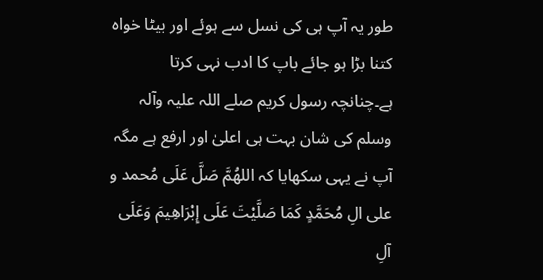طور یہ آپ ہی کی نسل سے ہوئے اور بیٹا خواہ کتنا بڑا ہو جائے باپ کا ادب نہی کرتا ہے۔چنانچہ رسول کریم صلے اللہ علیہ وآلہ وسلم کی شان بہت ہی اعلیٰ اور ارفع ہے مگہ آپ نے یہی سکھایا کہ اللهُمَّ صَلَّ عَلَى مُحمد و على الِ مُحَمَّدٍ كَمَا صَلَّيْتَ عَلَى إِبْرَاهِيمَ وَعَلَى آلِ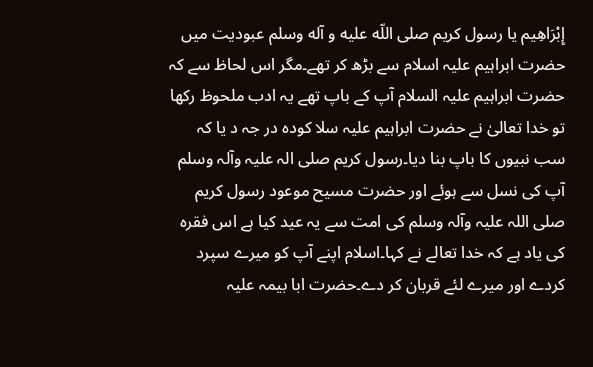إِبْرَاهِيم يا رسول كريم صلى اللّه علیه و آله وسلم عبودیت میں حضرت ابراہیم علیہ اسلام سے بڑھ کر تھے۔مگر اس لحاظ سے کہ حضرت ابراہیم علیہ السلام آپ کے باپ تھے یہ ادب ملحوظ رکھا تو خدا تعالیٰ نے حضرت ابراہیم علیہ سلا کوده در جہ د یا کہ سب نبیوں کا باپ بنا دیا۔رسول کریم صلی الہ علیہ وآلہ وسلم آپ کی نسل سے ہوئے اور حضرت مسیح موعود رسول کریم صلی اللہ علیہ وآلہ وسلم کی امت سے یہ عید کیا ہے اس فقرہ کی یاد ہے کہ خدا تعالے نے کہا۔اسلام اپنے آپ کو میرے سپرد کردے اور میرے لئے قربان کر دے۔حضرت ابا بیمہ علیہ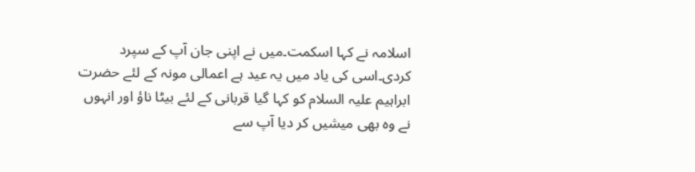اسلامہ نے کہا اسکمت۔میں نے اپنی جان آپ کے سپرد کردی۔اسی کی یاد میں یہ عید ہے اعمالی مونہ کے لئے حضرت ابراہیم علیہ السلام کو کہا گیا قربانی کے لئے بیٹا ناؤ اور انہوں نے وہ بھی میشیں کر دیا آپ سے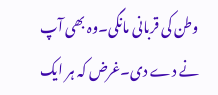وطن کی قربانی مانگی۔وہ بھی آپ نے دے دی۔غرض کہ ہر ایک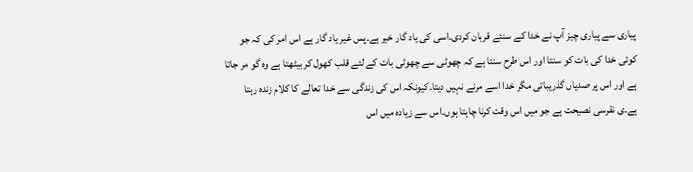پیاری سے پیاری چیز آپ نے خدا کے سنئے قربان کردی۔اسی کی یاد گار خیر ہے۔پس غیر یاد گار ہے اس امر کی کہ جو کوئی خدا کی بات کو سنتا اور اس طرح سنتا ہے کہ چھوٹی سے چھوٹی بات کے لئے قلب کھول کر بیٹھتا ہے وہ گو مر جاتا ہے اور اس پر صدیاں گذریباتی مگر خدا اسے مرنے نہیں دیتا۔کیونکہ اس کی زندگی سے خدا تعالے کا کلام زندہ رہتا ہے۔ی نقرسی نصیحت ہے جو میں اس وقت کرنا چاہتا ہوں۔اس سے زیادہ میں اس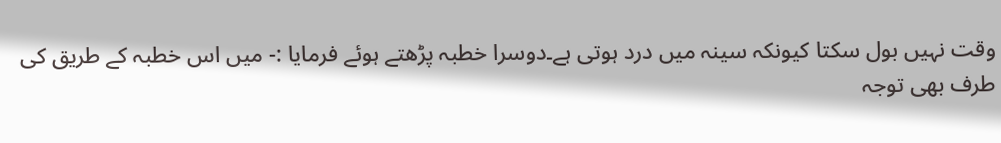وقت نہیں بول سکتا کیونکہ سینہ میں درد ہوتی ہے۔دوسرا خطبہ پڑھتے ہوئے فرمایا :- میں اس خطبہ کے طریق کی طرف بھی توجہ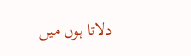دلاتا ہوں میں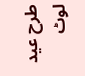طرح عید لوٹ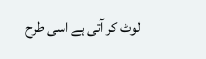لوٹ کر آتی ہے اسی طرح